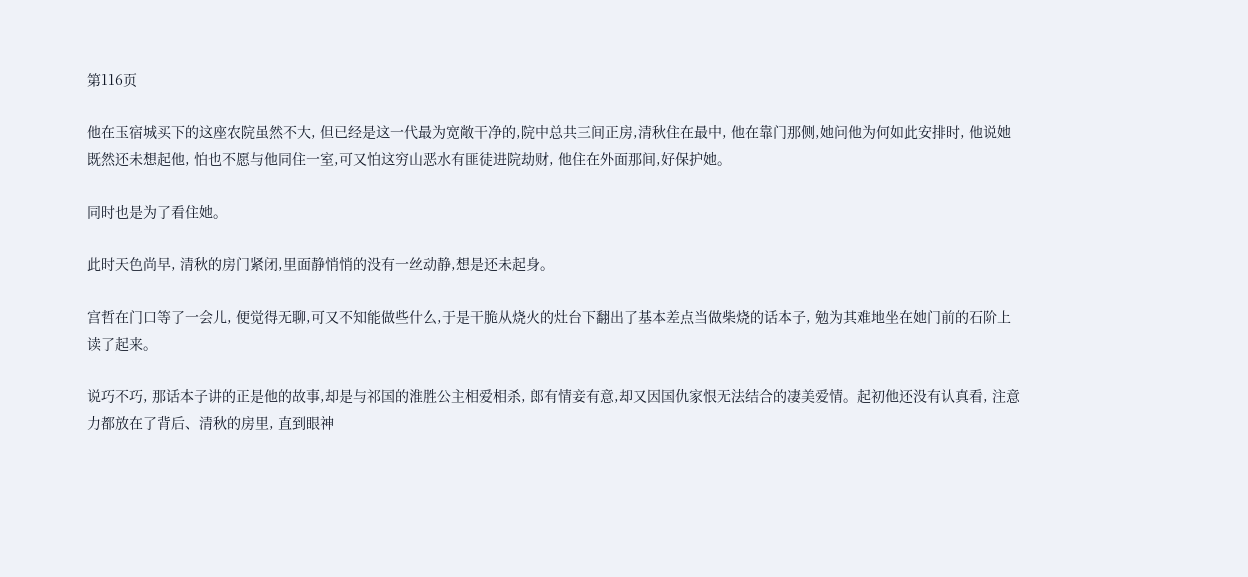第116页

他在玉宿城买下的这座农院虽然不大, 但已经是这一代最为宽敞干净的,院中总共三间正房,清秋住在最中, 他在靠门那侧,她问他为何如此安排时, 他说她既然还未想起他, 怕也不愿与他同住一室,可又怕这穷山恶水有匪徒进院劫财, 他住在外面那间,好保护她。

同时也是为了看住她。

此时天色尚早, 清秋的房门紧闭,里面静悄悄的没有一丝动静,想是还未起身。

宫哲在门口等了一会儿, 便觉得无聊,可又不知能做些什么,于是干脆从烧火的灶台下翻出了基本差点当做柴烧的话本子, 勉为其难地坐在她门前的石阶上读了起来。

说巧不巧, 那话本子讲的正是他的故事,却是与祁国的淮胜公主相爱相杀, 郎有情妾有意,却又因国仇家恨无法结合的凄美爱情。起初他还没有认真看, 注意力都放在了背后、清秋的房里, 直到眼神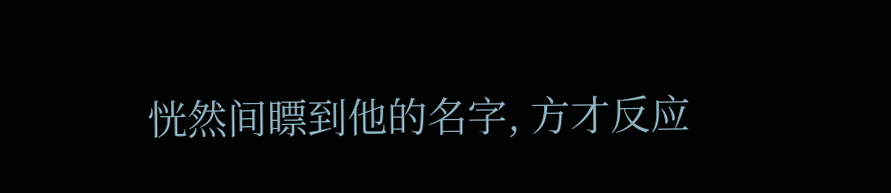恍然间瞟到他的名字, 方才反应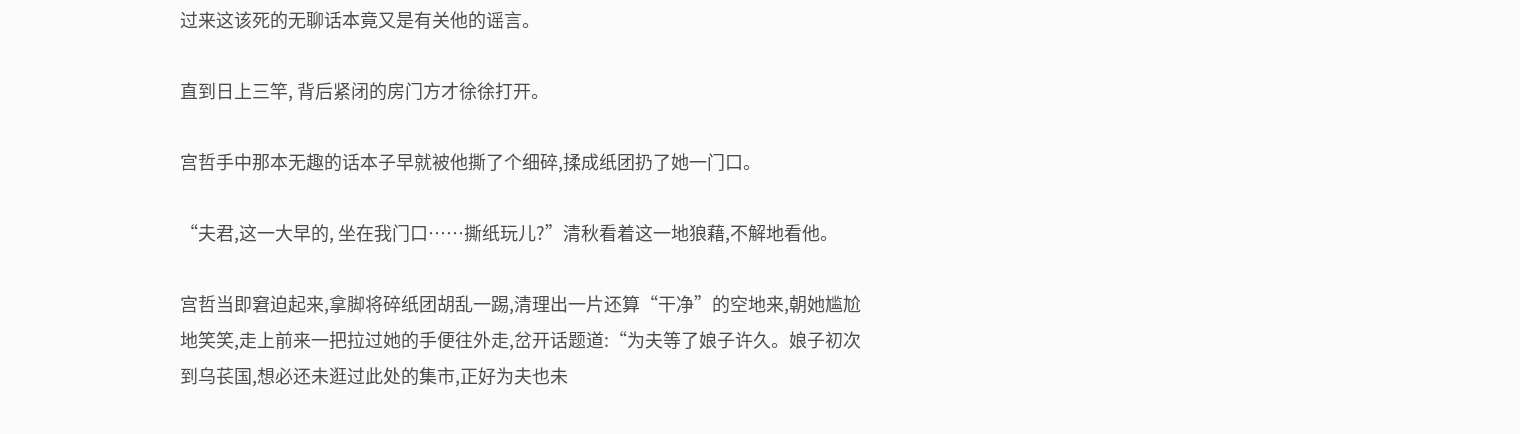过来这该死的无聊话本竟又是有关他的谣言。

直到日上三竿, 背后紧闭的房门方才徐徐打开。

宫哲手中那本无趣的话本子早就被他撕了个细碎,揉成纸团扔了她一门口。

“夫君,这一大早的, 坐在我门口……撕纸玩儿?”清秋看着这一地狼藉,不解地看他。

宫哲当即窘迫起来,拿脚将碎纸团胡乱一踢,清理出一片还算“干净”的空地来,朝她尴尬地笑笑,走上前来一把拉过她的手便往外走,岔开话题道:“为夫等了娘子许久。娘子初次到乌苌国,想必还未逛过此处的集市,正好为夫也未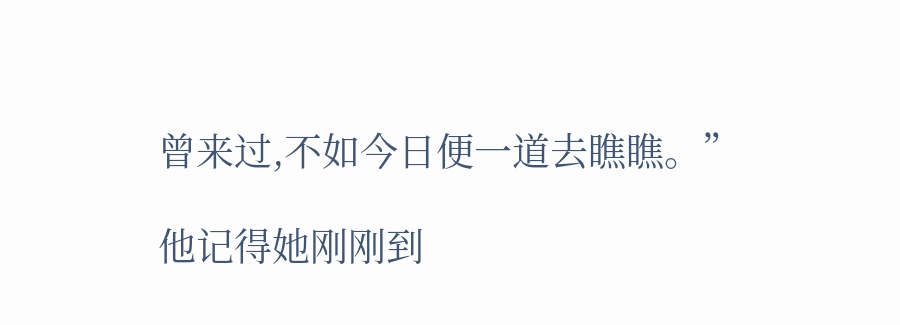曾来过,不如今日便一道去瞧瞧。”

他记得她刚刚到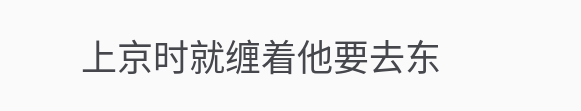上京时就缠着他要去东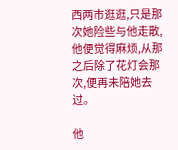西两市逛逛,只是那次她险些与他走散,他便觉得麻烦,从那之后除了花灯会那次,便再未陪她去过。

他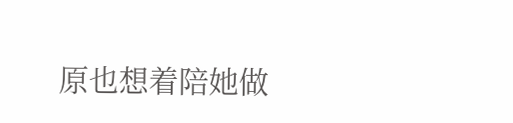原也想着陪她做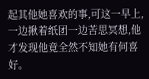起其他她喜欢的事,可这一早上,一边揪着纸团一边苦思冥想,他才发现他竟全然不知她有何喜好。